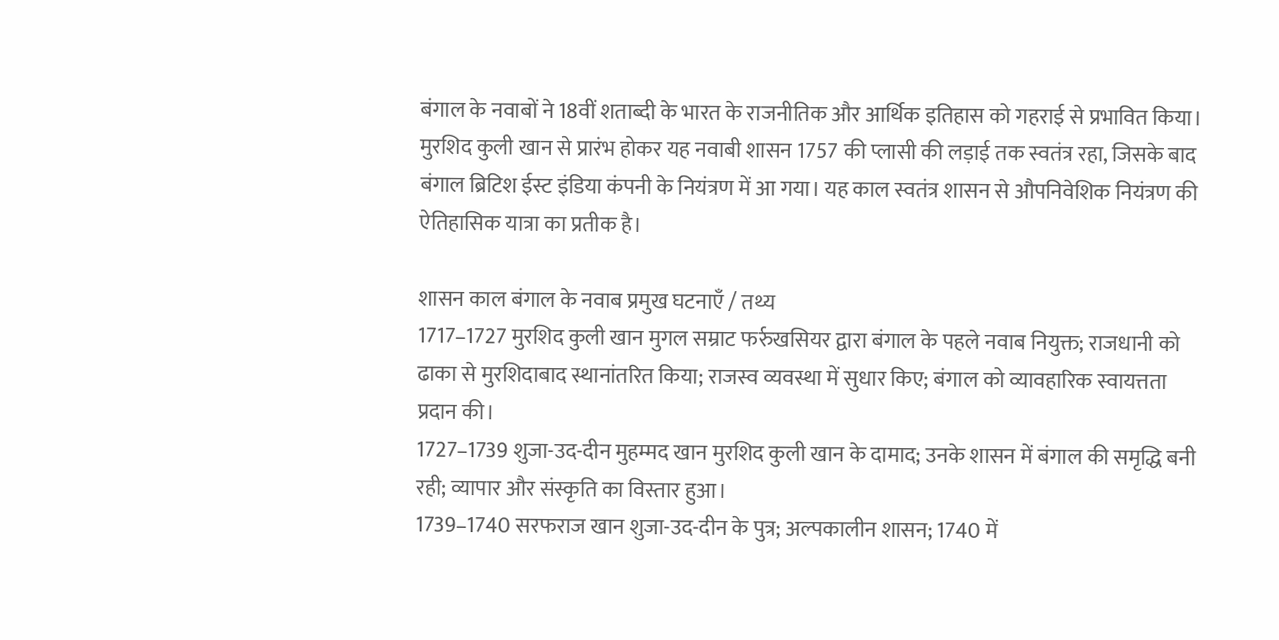बंगाल के नवाबों ने 18वीं शताब्दी के भारत के राजनीतिक और आर्थिक इतिहास को गहराई से प्रभावित किया। मुरशिद कुली खान से प्रारंभ होकर यह नवाबी शासन 1757 की प्लासी की लड़ाई तक स्वतंत्र रहा, जिसके बाद बंगाल ब्रिटिश ईस्ट इंडिया कंपनी के नियंत्रण में आ गया। यह काल स्वतंत्र शासन से औपनिवेशिक नियंत्रण की ऐतिहासिक यात्रा का प्रतीक है।

शासन काल बंगाल के नवाब प्रमुख घटनाएँ / तथ्य
1717–1727 मुरशिद कुली खान मुगल सम्राट फर्रुखसियर द्वारा बंगाल के पहले नवाब नियुक्त; राजधानी को ढाका से मुरशिदाबाद स्थानांतरित किया; राजस्व व्यवस्था में सुधार किए; बंगाल को व्यावहारिक स्वायत्तता प्रदान की।
1727–1739 शुजा-उद-दीन मुहम्मद खान मुरशिद कुली खान के दामाद; उनके शासन में बंगाल की समृद्धि बनी रही; व्यापार और संस्कृति का विस्तार हुआ।
1739–1740 सरफराज खान शुजा-उद-दीन के पुत्र; अल्पकालीन शासन; 1740 में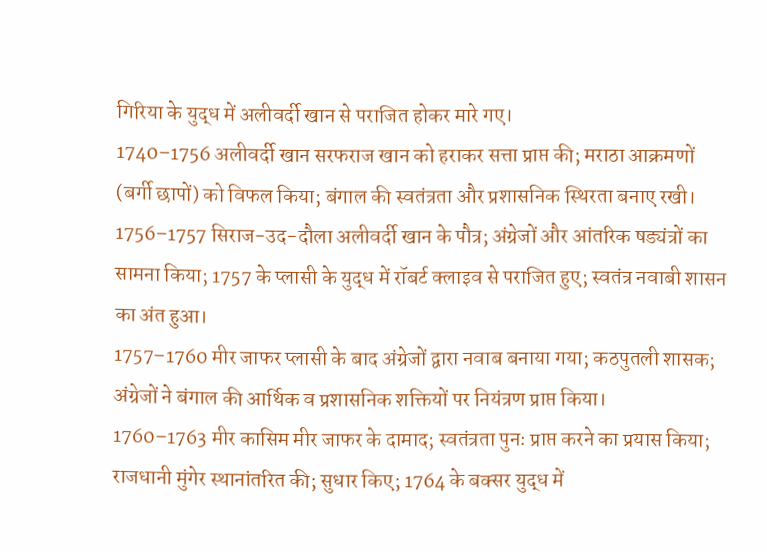गिरिया के युद्ध में अलीवर्दी खान से पराजित होकर मारे गए।
1740–1756 अलीवर्दी खान सरफराज खान को हराकर सत्ता प्राप्त की; मराठा आक्रमणों (बर्गी छापों) को विफल किया; बंगाल की स्वतंत्रता और प्रशासनिक स्थिरता बनाए रखी।
1756–1757 सिराज-उद-दौला अलीवर्दी खान के पौत्र; अंग्रेजों और आंतरिक षड्यंत्रों का सामना किया; 1757 के प्लासी के युद्ध में रॉबर्ट क्लाइव से पराजित हुए; स्वतंत्र नवाबी शासन का अंत हुआ।
1757–1760 मीर जाफर प्लासी के बाद अंग्रेजों द्वारा नवाब बनाया गया; कठपुतली शासक; अंग्रेजों ने बंगाल की आर्थिक व प्रशासनिक शक्तियों पर नियंत्रण प्राप्त किया।
1760–1763 मीर कासिम मीर जाफर के दामाद; स्वतंत्रता पुनः प्राप्त करने का प्रयास किया; राजधानी मुंगेर स्थानांतरित की; सुधार किए; 1764 के बक्सर युद्ध में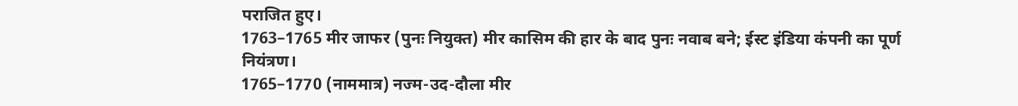पराजित हुए।
1763–1765 मीर जाफर (पुनः नियुक्त) मीर कासिम की हार के बाद पुनः नवाब बने; ईस्ट इंडिया कंपनी का पूर्ण नियंत्रण।
1765–1770 (नाममात्र) नज्म-उद-दौला मीर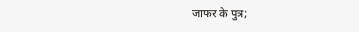जाफर के पुत्र;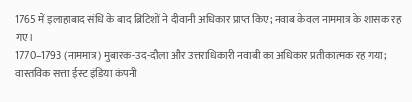1765 में इलाहाबाद संधि के बाद ब्रिटिशों ने दीवानी अधिकार प्राप्त किए; नवाब केवल नाममात्र के शासक रह गए।
1770–1793 (नाममात्र) मुबारक-उद-दौला और उत्तराधिकारी नवाबी का अधिकार प्रतीकात्मक रह गया; वास्तविक सत्ता ईस्ट इंडिया कंपनी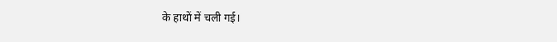के हाथों में चली गई।